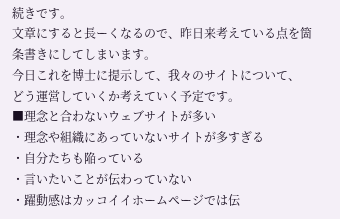続きです。
文章にすると長ーくなるので、昨日来考えている点を箇条書きにしてしまいます。
今日これを博士に提示して、我々のサイトについて、
どう運営していくか考えていく予定です。
■理念と合わないウェブサイトが多い
・理念や組織にあっていないサイトが多すぎる
・自分たちも陥っている
・言いたいことが伝わっていない
・躍動感はカッコイイホームページでは伝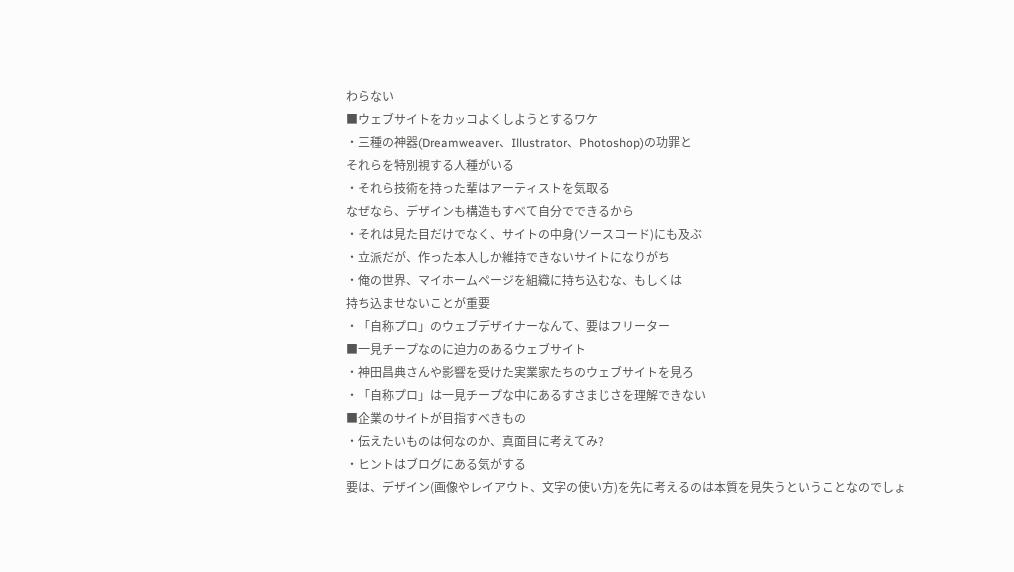わらない
■ウェブサイトをカッコよくしようとするワケ
・三種の神器(Dreamweaver、Illustrator、Photoshop)の功罪と
それらを特別視する人種がいる
・それら技術を持った輩はアーティストを気取る
なぜなら、デザインも構造もすべて自分でできるから
・それは見た目だけでなく、サイトの中身(ソースコード)にも及ぶ
・立派だが、作った本人しか維持できないサイトになりがち
・俺の世界、マイホームページを組織に持ち込むな、もしくは
持ち込ませないことが重要
・「自称プロ」のウェブデザイナーなんて、要はフリーター
■一見チープなのに迫力のあるウェブサイト
・神田昌典さんや影響を受けた実業家たちのウェブサイトを見ろ
・「自称プロ」は一見チープな中にあるすさまじさを理解できない
■企業のサイトが目指すべきもの
・伝えたいものは何なのか、真面目に考えてみ?
・ヒントはブログにある気がする
要は、デザイン(画像やレイアウト、文字の使い方)を先に考えるのは本質を見失うということなのでしょ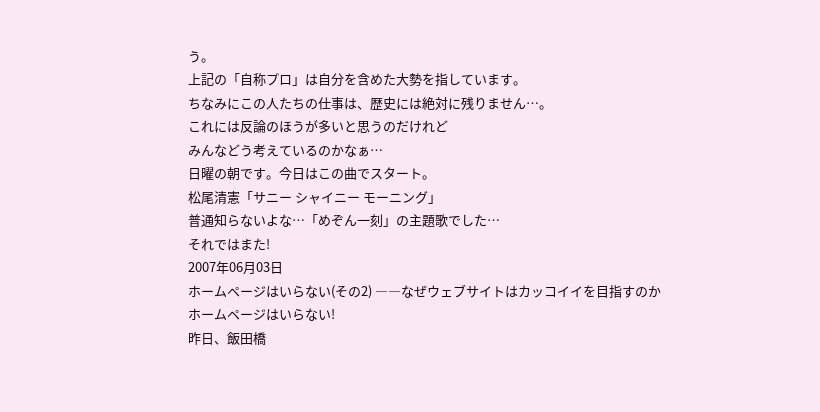う。
上記の「自称プロ」は自分を含めた大勢を指しています。
ちなみにこの人たちの仕事は、歴史には絶対に残りません…。
これには反論のほうが多いと思うのだけれど
みんなどう考えているのかなぁ…
日曜の朝です。今日はこの曲でスタート。
松尾清憲「サニー シャイニー モーニング」
普通知らないよな…「めぞん一刻」の主題歌でした…
それではまた!
2007年06月03日
ホームページはいらない(その2) ――なぜウェブサイトはカッコイイを目指すのか
ホームページはいらない!
昨日、飯田橋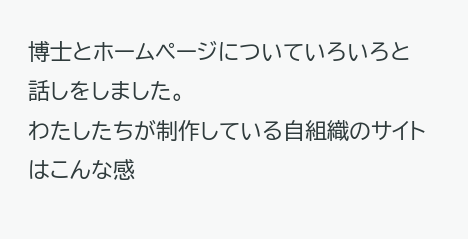博士とホームページについていろいろと
話しをしました。
わたしたちが制作している自組織のサイトはこんな感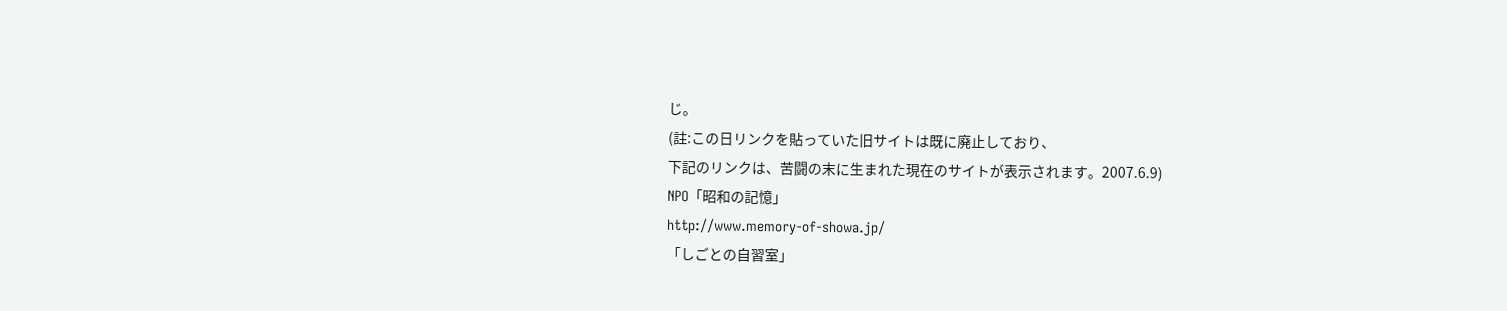じ。
(註:この日リンクを貼っていた旧サイトは既に廃止しており、
下記のリンクは、苦闘の末に生まれた現在のサイトが表示されます。2007.6.9)
NPO「昭和の記憶」
http://www.memory-of-showa.jp/
「しごとの自習室」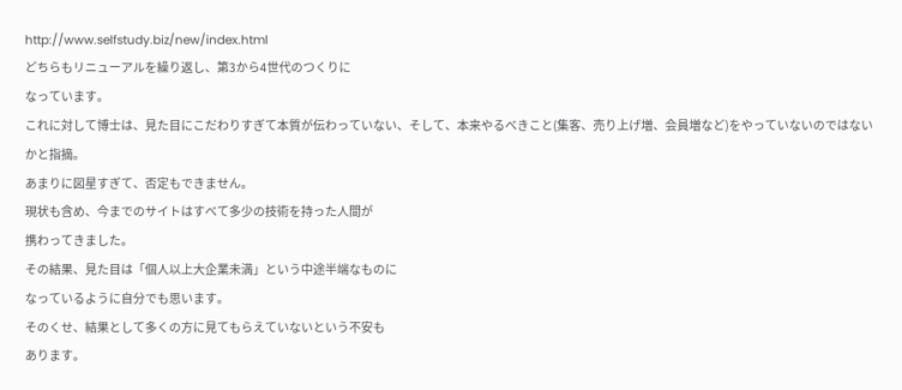http://www.selfstudy.biz/new/index.html
どちらもリニューアルを繰り返し、第3から4世代のつくりに
なっています。
これに対して博士は、見た目にこだわりすぎて本質が伝わっていない、そして、本来やるべきこと(集客、売り上げ増、会員増など)をやっていないのではないかと指摘。
あまりに図星すぎて、否定もできません。
現状も含め、今までのサイトはすべて多少の技術を持った人間が
携わってきました。
その結果、見た目は「個人以上大企業未満」という中途半端なものに
なっているように自分でも思います。
そのくせ、結果として多くの方に見てもらえていないという不安も
あります。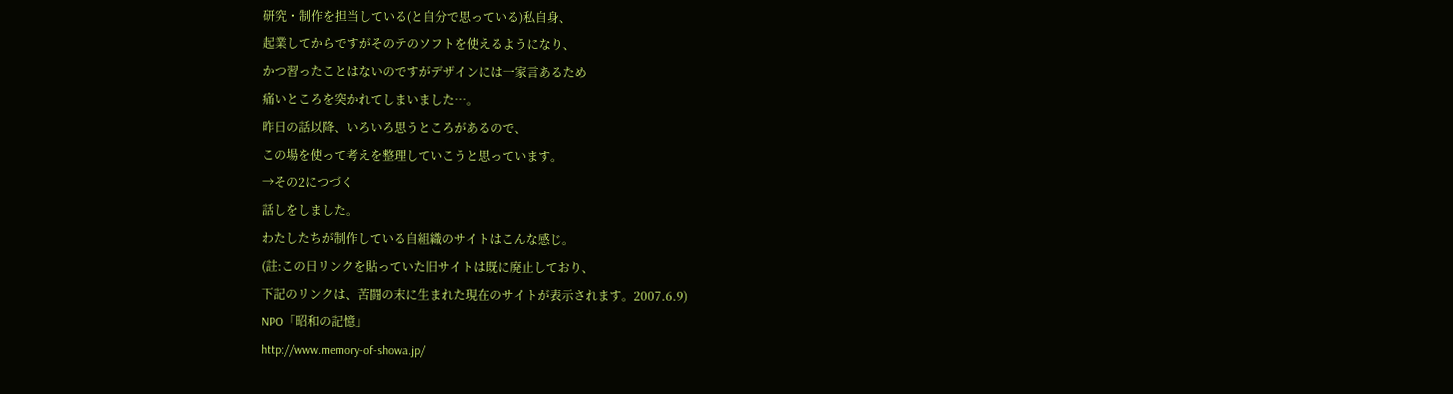研究・制作を担当している(と自分で思っている)私自身、
起業してからですがそのテのソフトを使えるようになり、
かつ習ったことはないのですがデザインには一家言あるため
痛いところを突かれてしまいました…。
昨日の話以降、いろいろ思うところがあるので、
この場を使って考えを整理していこうと思っています。
→その2につづく
話しをしました。
わたしたちが制作している自組織のサイトはこんな感じ。
(註:この日リンクを貼っていた旧サイトは既に廃止しており、
下記のリンクは、苦闘の末に生まれた現在のサイトが表示されます。2007.6.9)
NPO「昭和の記憶」
http://www.memory-of-showa.jp/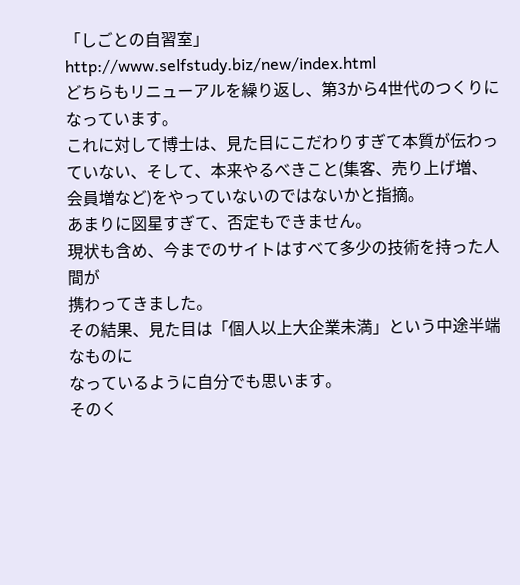「しごとの自習室」
http://www.selfstudy.biz/new/index.html
どちらもリニューアルを繰り返し、第3から4世代のつくりに
なっています。
これに対して博士は、見た目にこだわりすぎて本質が伝わっていない、そして、本来やるべきこと(集客、売り上げ増、会員増など)をやっていないのではないかと指摘。
あまりに図星すぎて、否定もできません。
現状も含め、今までのサイトはすべて多少の技術を持った人間が
携わってきました。
その結果、見た目は「個人以上大企業未満」という中途半端なものに
なっているように自分でも思います。
そのく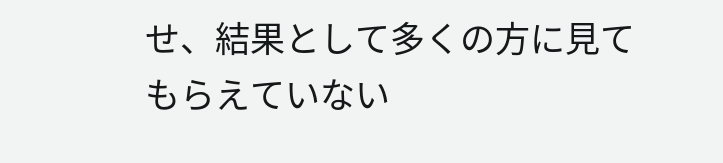せ、結果として多くの方に見てもらえていない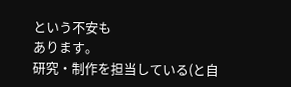という不安も
あります。
研究・制作を担当している(と自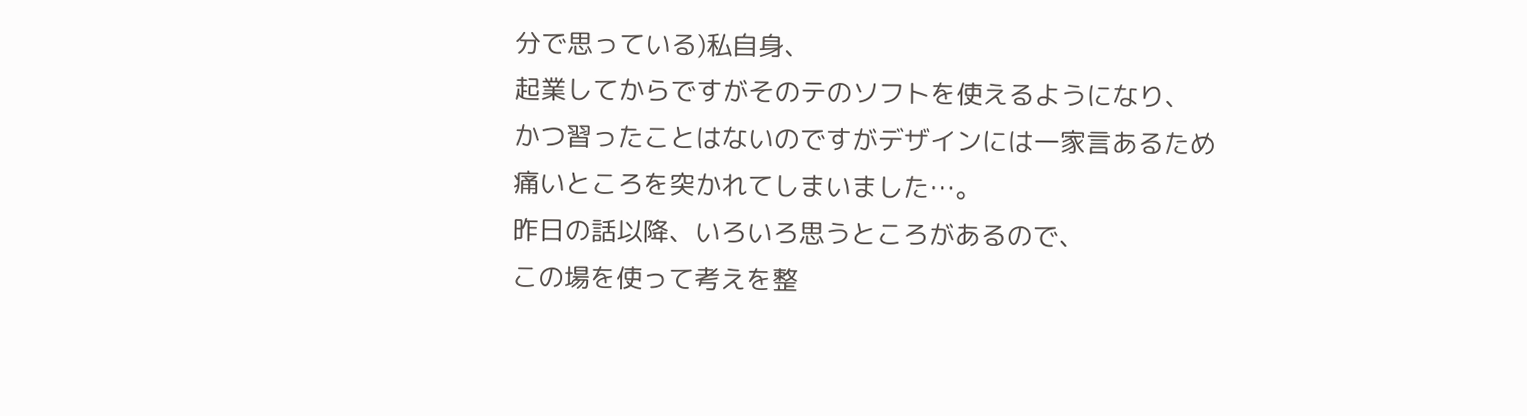分で思っている)私自身、
起業してからですがそのテのソフトを使えるようになり、
かつ習ったことはないのですがデザインには一家言あるため
痛いところを突かれてしまいました…。
昨日の話以降、いろいろ思うところがあるので、
この場を使って考えを整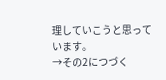理していこうと思っています。
→その2につづく